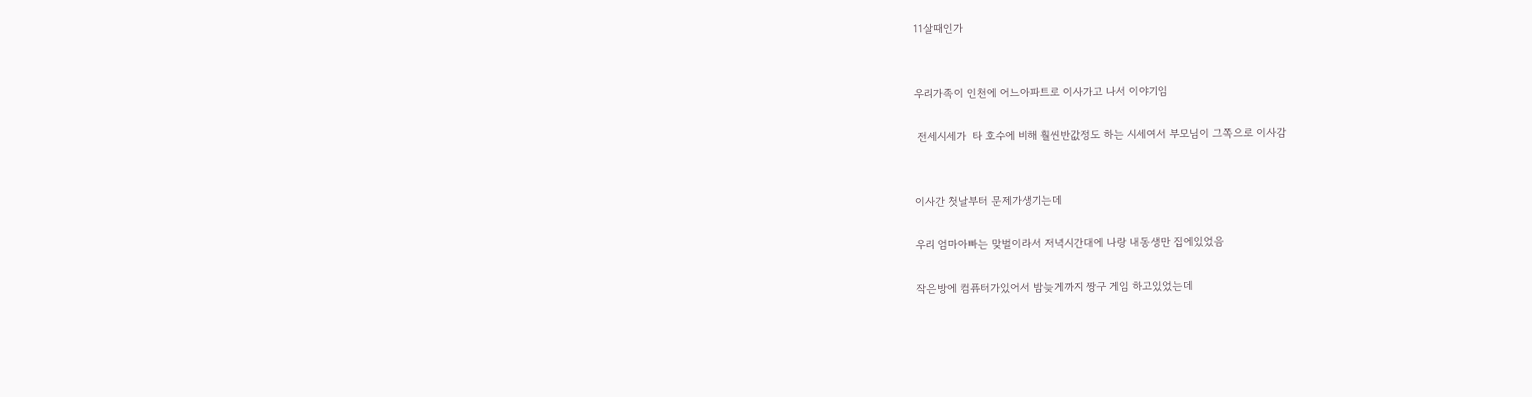11살때인가


우리가족이 인천에 어느아파트로 이사가고 나서 이야기임

 전세시세가  타 호수에 비해 훨씬반값정도 하는 시세여서 부모님이 그쪽으로 이사감


이사간 첫날부터 문제가생기는데

우리 엄마아빠는 맞벌이라서 저녁시간대에 나랑 내동생만 집에있었음

작은방에 컴퓨터가있어서 밤늦게까지 짱구 게임 하고있었는데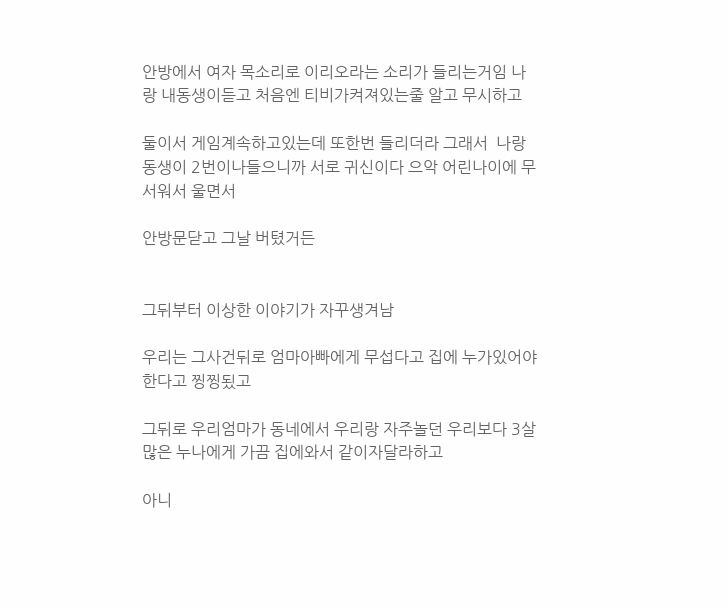안방에서 여자 목소리로 이리오라는 소리가 들리는거임 나랑 내동생이듣고 처음엔 티비가켜져있는줄 알고 무시하고

둘이서 게임계속하고있는데 또한번 들리더라 그래서  나랑 동생이 2번이나들으니까 서로 귀신이다 으악 어린나이에 무서워서 울면서

안방문닫고 그날 버텼거든


그뒤부터 이상한 이야기가 자꾸생겨남

우리는 그사건뒤로 엄마아빠에게 무섭다고 집에 누가있어야한다고 찡찡됬고

그뒤로 우리엄마가 동네에서 우리랑 자주놀던 우리보다 3살많은 누나에게 가끔 집에와서 같이자달라하고

아니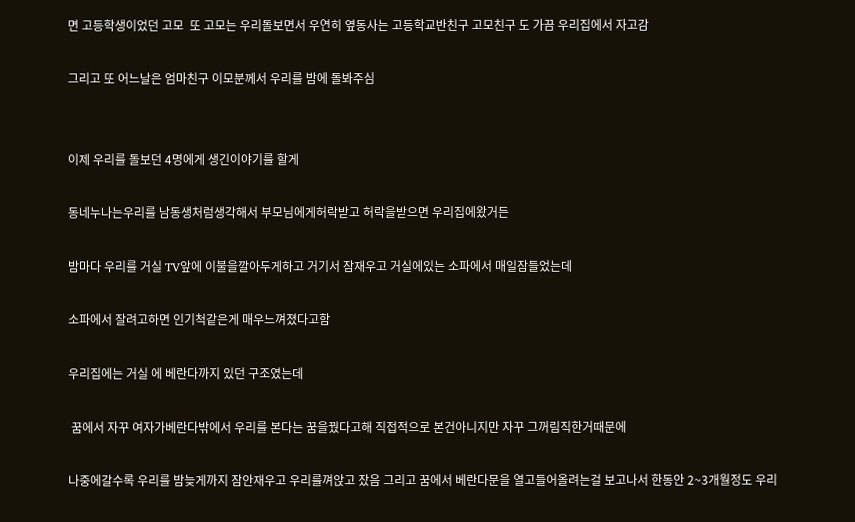면 고등학생이었던 고모  또 고모는 우리돌보면서 우연히 옆동사는 고등학교반친구 고모친구 도 가끔 우리집에서 자고감

그리고 또 어느날은 엄마친구 이모분께서 우리를 밤에 돌봐주심


이제 우리를 돌보던 4명에게 생긴이야기를 할게

동네누나는우리를 남동생처럼생각해서 부모님에게허락받고 허락을받으면 우리집에왔거든

밤마다 우리를 거실 TV앞에 이불을깔아두게하고 거기서 잠재우고 거실에있는 소파에서 매일잠들었는데

소파에서 잘려고하면 인기척같은게 매우느껴졌다고함

우리집에는 거실 에 베란다까지 있던 구조였는데

 꿈에서 자꾸 여자가베란다밖에서 우리를 본다는 꿈을꿨다고해 직접적으로 본건아니지만 자꾸 그꺼림직한거때문에

나중에갈수록 우리를 밤늦게까지 잠안재우고 우리를껴앉고 잤음 그리고 꿈에서 베란다문을 열고들어올려는걸 보고나서 한동안 2~3개월정도 우리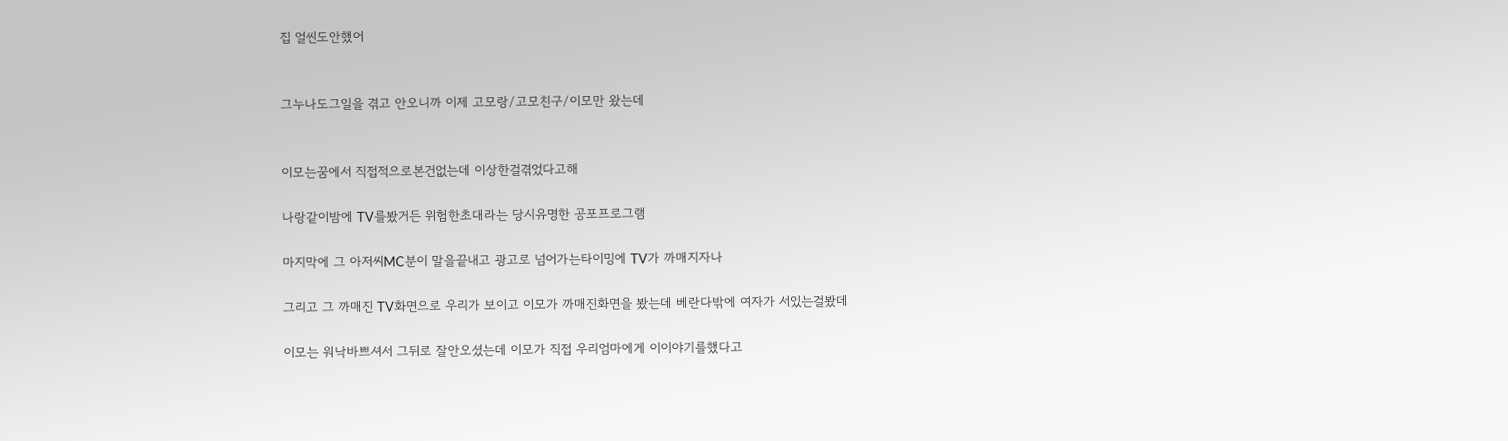집 얼씬도안했어


그누나도그일을 겪고 안오니까 이제 고모랑/고모친구/이모만 왔는데


이모는꿈에서 직접적으로본건없는데 이상한걸겪었다고해

나랑같이밤에 TV를봤거든 위험한초대라는 당시유명한 공포프로그램

마지막에 그 아저씨MC분이 말을끝내고 광고로 넘어가는타이밍에 TV가 까매지자나

그리고 그 까매진 TV화면으로 우리가 보이고 이모가 까매진화면을 봤는데 베란다밖에 여자가 서있는걸봤데

이모는 워낙바쁘셔서 그뒤로 잘안오셨는데 이모가 직접 우리엄마에게 이이야기를했다고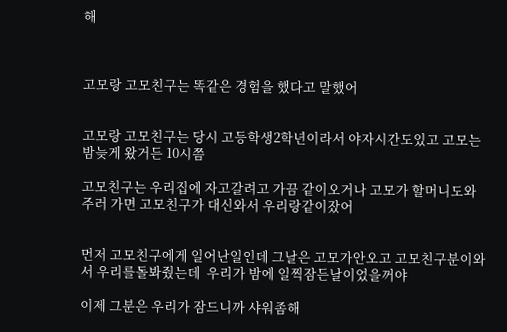해



고모랑 고모친구는 똑같은 경험을 했다고 말했어


고모랑 고모친구는 당시 고등학생2학년이라서 야자시간도있고 고모는 밤늦게 왔거든 10시쯤

고모친구는 우리집에 자고갈려고 가끔 같이오거나 고모가 할머니도와주러 가면 고모친구가 대신와서 우리랑같이잤어


먼저 고모친구에게 일어난일인데 그날은 고모가안오고 고모친구분이와서 우리를돌봐줬는데  우리가 밤에 일찍잠든날이었을꺼야

이제 그분은 우리가 잠드니까 샤워좀해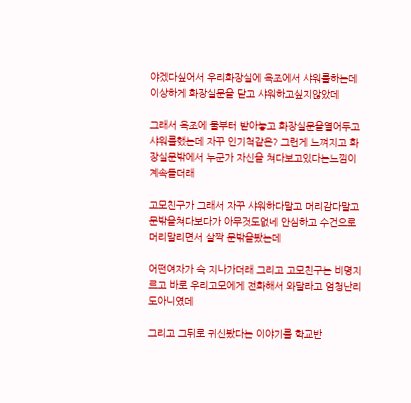야겠다싶어서 우리화장실에 욕조에서 샤워를하는데 이상하게 화장실문을 닫고 샤워하고싶지않았데

그래서 욕조에 물부터 받아놓고 화장실문을열어두고 샤워를했는데 자꾸 인기척같은? 그런게 느껴지고 화장실문밖에서 누군가 자신을 쳐다보고있다는느낌이 계속들더래

고모친구가 그래서 자꾸 샤워하다말고 머리감다말고 문밖을쳐다보다가 아무것도없네 안심하고 수건으로 머리말리면서 살짝 문밖을봤는데

어떤여자가 슥 지나가더래 그리고 고모친구는 비명지르고 바로 우리고모에게 전화해서 와달라고 엄청난리도아니였데

그리고 그뒤로 귀신봤다는 이야기를 학교반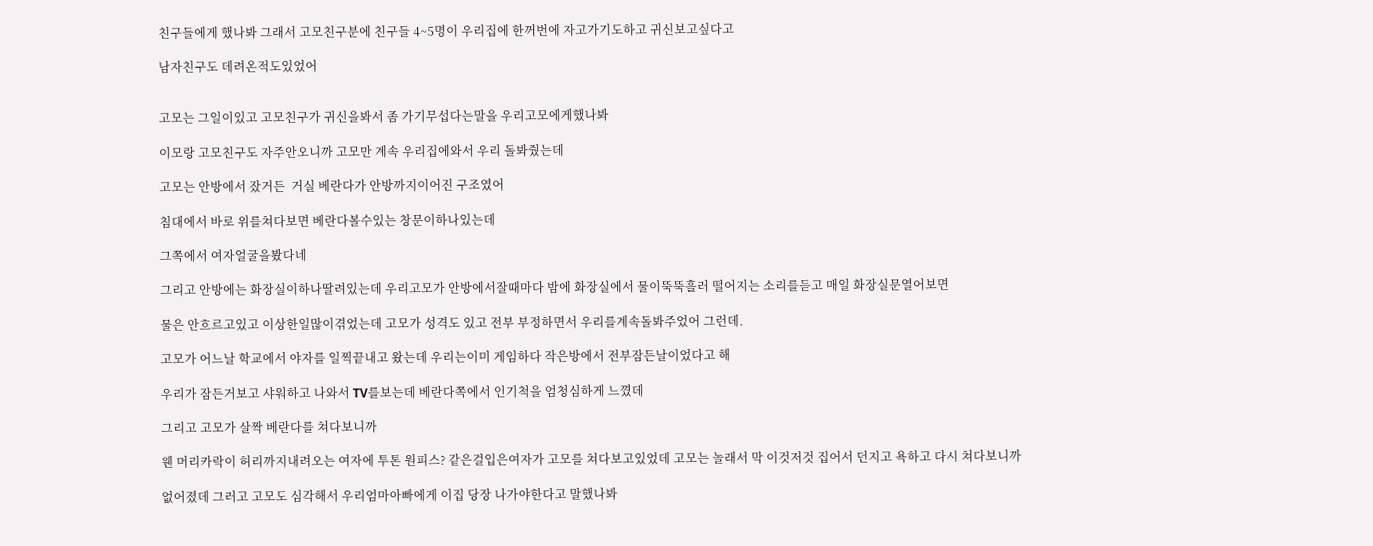친구들에게 했나봐 그래서 고모친구분에 친구들 4~5명이 우리집에 한꺼번에 자고가기도하고 귀신보고싶다고

남자친구도 데려온적도있었어


고모는 그일이있고 고모친구가 귀신을봐서 좀 가기무섭다는말을 우리고모에게했나봐

이모랑 고모친구도 자주안오니까 고모만 계속 우리집에와서 우리 돌봐줬는데

고모는 안방에서 잤거든  거실 베란다가 안방까지이어진 구조였어

침대에서 바로 위를쳐다보면 베란다볼수있는 창문이하나있는데

그쪽에서 여자얼굴을봤다네

그리고 안방에는 화장실이하나딸려있는데 우리고모가 안방에서잘때마다 밤에 화장실에서 물이뚝뚝흘러 떨어지는 소리를듣고 매일 화장실문열어보면

물은 안흐르고있고 이상한일많이겪었는데 고모가 성격도 있고 전부 부정하면서 우리를계속돌봐주었어 그런데.

고모가 어느날 학교에서 야자를 일찍끝내고 왔는데 우리는이미 게임하다 작은방에서 전부잠든날이었다고 해

우리가 잠든거보고 샤워하고 나와서 TV를보는데 베란다쪽에서 인기척을 엄청심하게 느꼈데

그리고 고모가 살짝 베란다를 쳐다보니까

웬 머리카락이 허리까지내려오는 여자에 투톤 원피스? 같은걸입은여자가 고모를 쳐다보고있었데 고모는 놀래서 막 이것저것 집어서 던지고 욕하고 다시 쳐다보니까

없어졌데 그러고 고모도 심각해서 우리엄마아빠에게 이집 당장 나가야한다고 말했나봐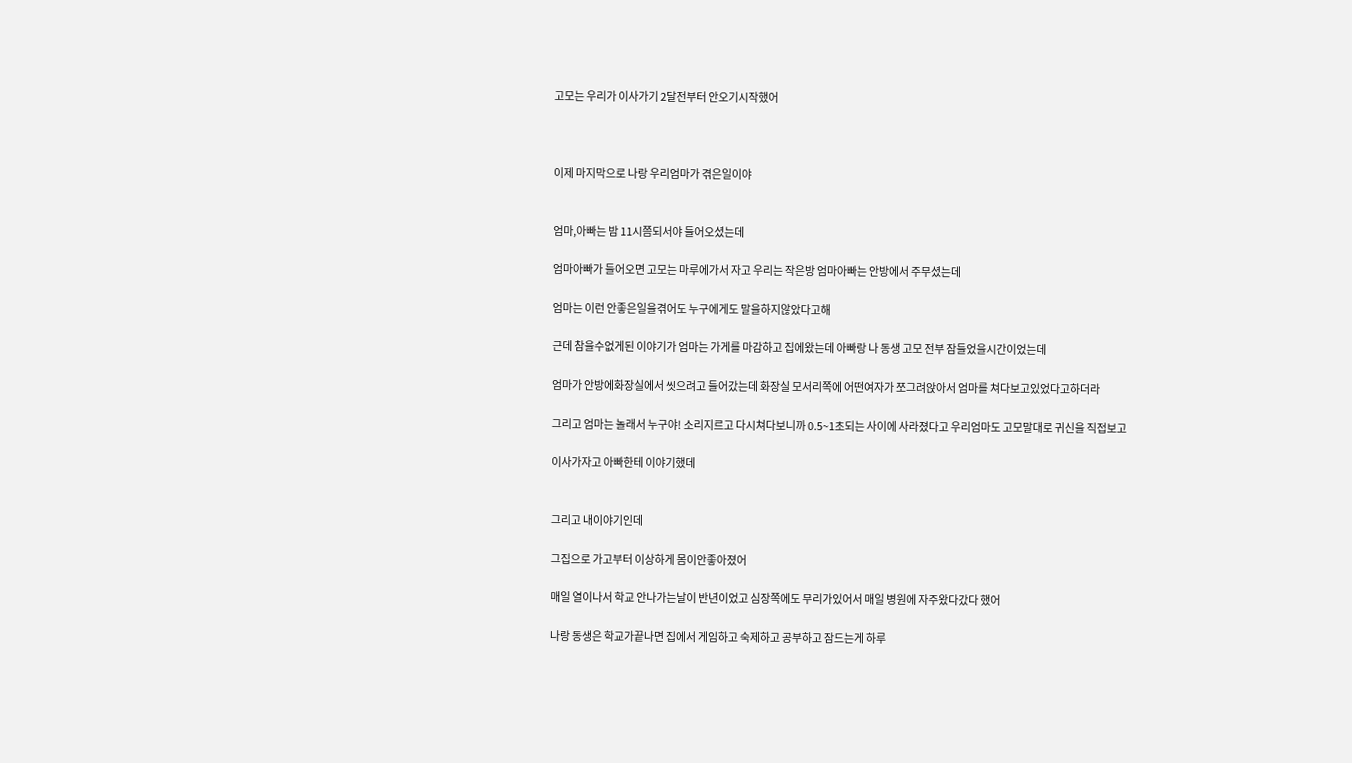고모는 우리가 이사가기 2달전부터 안오기시작했어



이제 마지막으로 나랑 우리엄마가 겪은일이야


엄마,아빠는 밤 11시쯤되서야 들어오셨는데

엄마아빠가 들어오면 고모는 마루에가서 자고 우리는 작은방 엄마아빠는 안방에서 주무셨는데

엄마는 이런 안좋은일을겪어도 누구에게도 말을하지않았다고해

근데 참을수없게된 이야기가 엄마는 가게를 마감하고 집에왔는데 아빠랑 나 동생 고모 전부 잠들었을시간이었는데

엄마가 안방에화장실에서 씻으려고 들어갔는데 화장실 모서리쪽에 어떤여자가 쪼그려앉아서 엄마를 쳐다보고있었다고하더라

그리고 엄마는 놀래서 누구야! 소리지르고 다시쳐다보니까 0.5~1초되는 사이에 사라졌다고 우리엄마도 고모말대로 귀신을 직접보고

이사가자고 아빠한테 이야기했데


그리고 내이야기인데

그집으로 가고부터 이상하게 몸이안좋아졌어

매일 열이나서 학교 안나가는날이 반년이었고 심장쪽에도 무리가있어서 매일 병원에 자주왔다갔다 했어

나랑 동생은 학교가끝나면 집에서 게임하고 숙제하고 공부하고 잠드는게 하루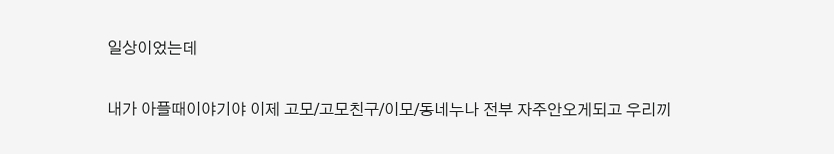일상이었는데

내가 아플때이야기야 이제 고모/고모친구/이모/동네누나 전부 자주안오게되고 우리끼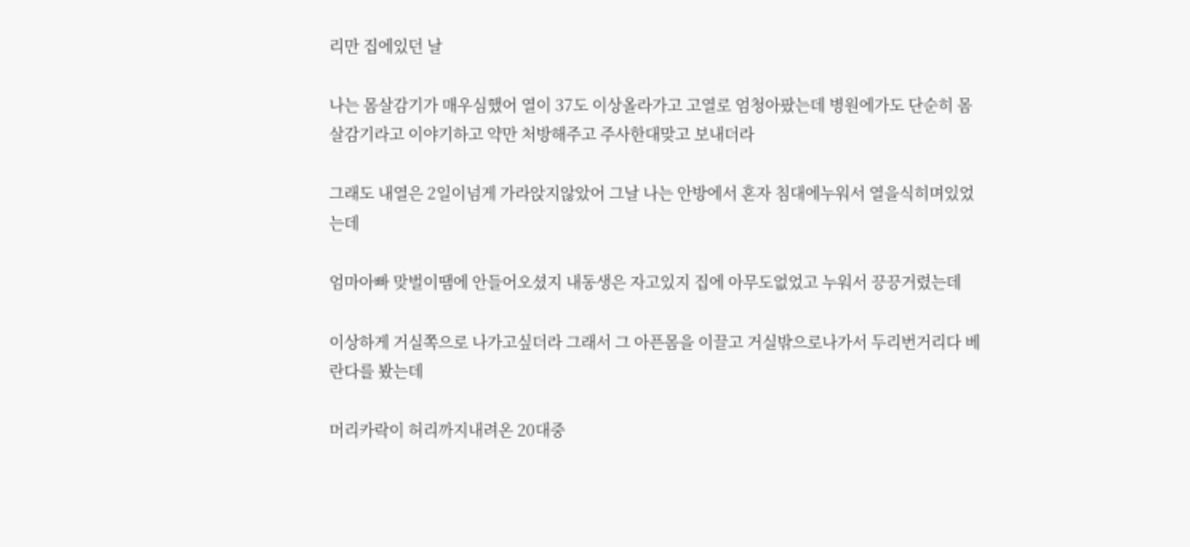리만 집에있던 날

나는 몸살감기가 매우심했어 열이 37도 이상올라가고 고열로 엄청아팠는데 병원에가도 단순히 몸살감기라고 이야기하고 약만 처방해주고 주사한대맞고 보내더라

그래도 내열은 2일이넘게 가라앉지않았어 그날 나는 안방에서 혼자 침대에누워서 열을식히며있었는데

엄마아빠 맞벌이땜에 안들어오셨지 내동생은 자고있지 집에 아무도없었고 누워서 끙끙거렸는데

이상하게 거실쪽으로 나가고싶더라 그래서 그 아픈몸을 이끌고 거실밖으로나가서 두리번거리다 베란다를 봤는데

머리카락이 허리까지내려온 20대중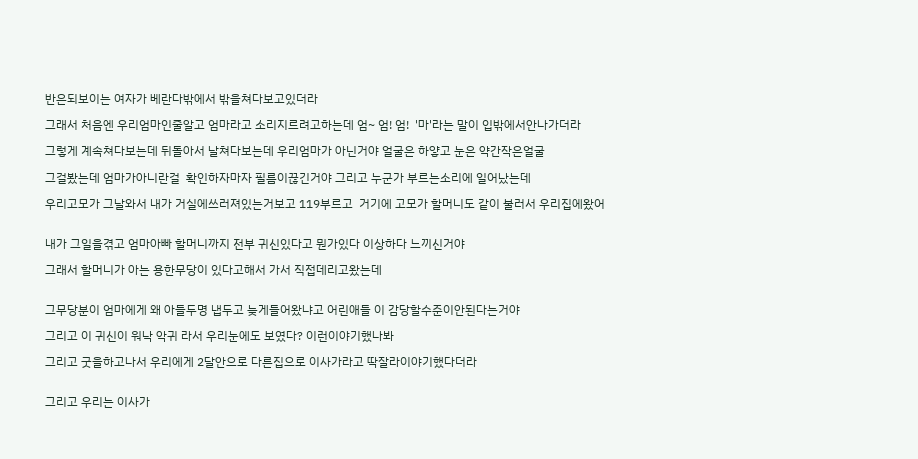반은되보이는 여자가 베란다밖에서 밖을쳐다보고있더라

그래서 처음엔 우리엄마인줄알고 엄마라고 소리지르려고하는데 엄~ 엄! 엄!  '마'라는 말이 입밖에서안나가더라

그렇게 계속쳐다보는데 뒤돌아서 날쳐다보는데 우리엄마가 아닌거야 얼굴은 하얗고 눈은 약간작은얼굴

그걸봤는데 엄마가아니란걸  확인하자마자 필름이끊긴거야 그리고 누군가 부르는소리에 일어났는데

우리고모가 그날와서 내가 거실에쓰러져있는거보고 119부르고  거기에 고모가 할머니도 같이 불러서 우리집에왔어


내가 그일을겪고 엄마아빠 할머니까지 전부 귀신있다고 뭔가있다 이상하다 느끼신거야

그래서 할머니가 아는 용한무당이 있다고해서 가서 직접데리고왔는데


그무당분이 엄마에게 왜 아들두명 냅두고 늦게들어왔냐고 어린애들 이 감당할수준이안된다는거야

그리고 이 귀신이 워낙 악귀 라서 우리눈에도 보였다? 이런이야기했나봐

그리고 굿을하고나서 우리에게 2달안으로 다른집으로 이사가라고 딱잘라이야기했다더라


그리고 우리는 이사가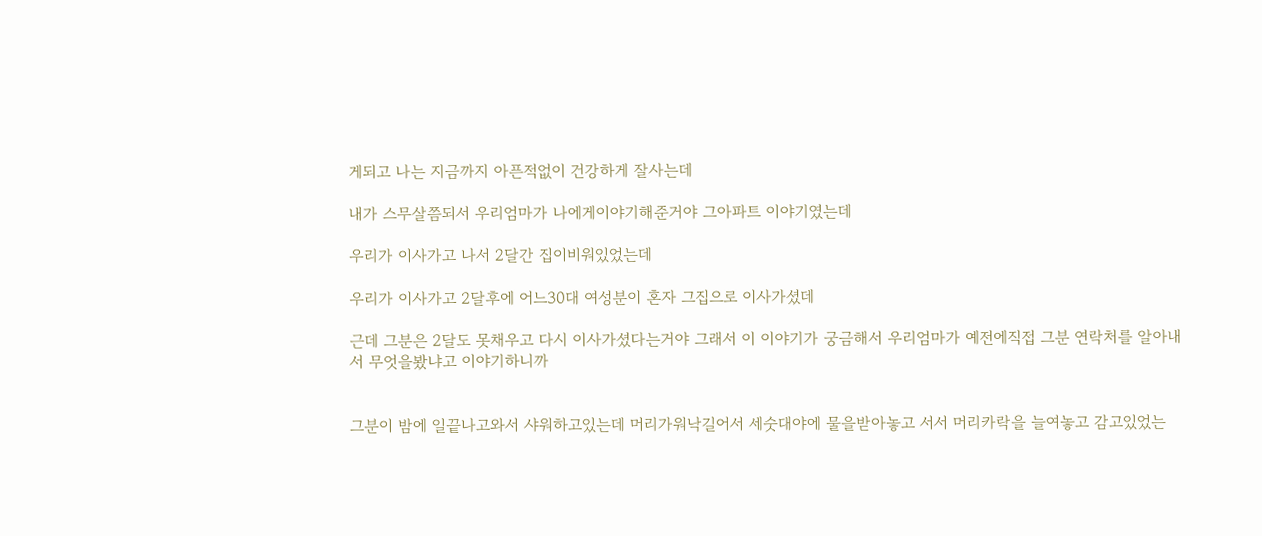게되고 나는 지금까지 아픈적없이 건강하게 잘사는데

내가 스무살쯤되서 우리엄마가 나에게이야기해준거야 그아파트 이야기였는데

우리가 이사가고 나서 2달간 집이비워있었는데

우리가 이사가고 2달후에 어느30대 여성분이 혼자 그집으로 이사가셨데

근데 그분은 2달도 못채우고 다시 이사가셨다는거야 그래서 이 이야기가 궁금해서 우리엄마가 예전에직접 그분 연락처를 알아내서 무엇을봤냐고 이야기하니까


그분이 밤에 일끝나고와서 샤워하고있는데 머리가워낙길어서 세숫대야에 물을받아놓고 서서 머리카락을 늘여놓고 감고있었는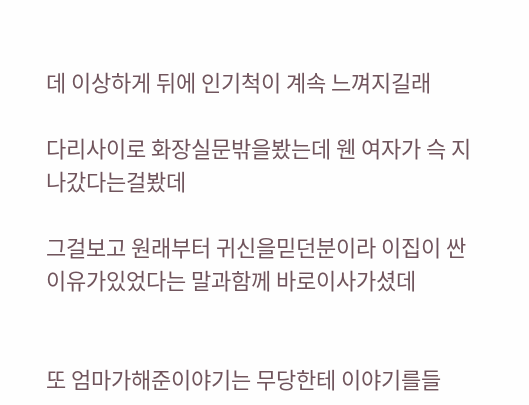데 이상하게 뒤에 인기척이 계속 느껴지길래

다리사이로 화장실문밖을봤는데 웬 여자가 슥 지나갔다는걸봤데

그걸보고 원래부터 귀신을믿던분이라 이집이 싼이유가있었다는 말과함께 바로이사가셨데


또 엄마가해준이야기는 무당한테 이야기를들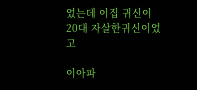었는데 이집 귀신이 20대 자살한귀신이었고

이아파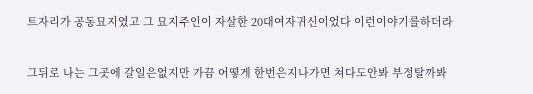트자리가 공동묘지였고 그 묘지주인이 자살한 20대여자귀신이었다 이런이야기를하더라


그뒤로 나는 그곳에 갈일은없지만 가끔 어떻게 한번은지나가면 쳐다도안봐 부정탈까봐